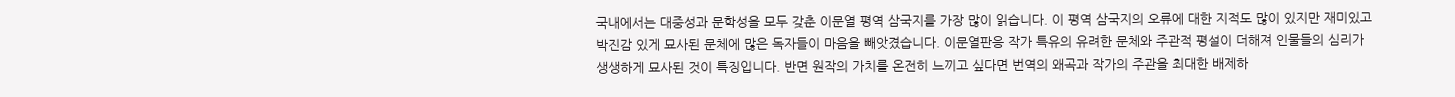국내에서는 대중성과 문학성을 모두 갖춘 이문열 평역 삼국지를 가장 많이 읽습니다. 이 평역 삼국지의 오류에 대한 지적도 많이 있지만 재미있고 박진감 있게 묘사된 문체에 많은 독자들이 마음을 빼앗겼습니다. 이문열판응 작가 특유의 유려한 문체와 주관적 평설이 더해져 인물들의 심리가 생생하게 묘사된 것이 특징입니다. 반면 원작의 가치를 온전히 느끼고 싶다면 번역의 왜곡과 작가의 주관을 최대한 배제하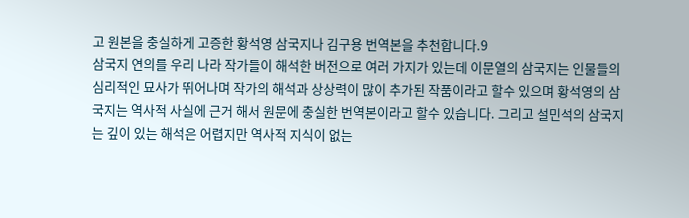고 원본을 충실하게 고증한 황석영 삼국지나 김구용 번역본을 추천합니다.9
삼국지 연의를 우리 나라 작가들이 해석한 버전으로 여러 가지가 있는데 이문열의 삼국지는 인물들의 심리적인 묘사가 뛰어나며 작가의 해석과 상상력이 많이 추가된 작품이라고 할수 있으며 황석영의 삼국지는 역사적 사실에 근거 해서 원문에 충실한 번역본이라고 할수 있습니다. 그리고 설민석의 삼국지는 깊이 있는 해석은 어렵지만 역사적 지식이 없는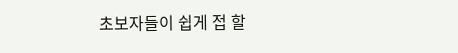초보자들이 쉽게 접 할